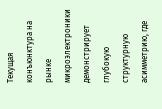Текущая конъюнктура на рынке микроэлектроники демонстрирует глубокую структурную асимметрию, где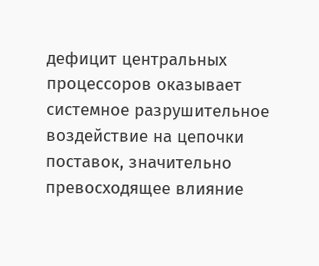дефицит центральных процессоров оказывает системное разрушительное воздействие на цепочки поставок, значительно превосходящее влияние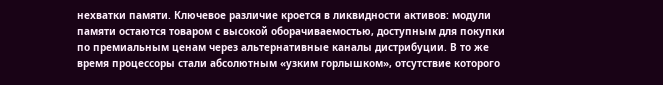нехватки памяти. Ключевое различие кроется в ликвидности активов: модули памяти остаются товаром с высокой оборачиваемостью, доступным для покупки по премиальным ценам через альтернативные каналы дистрибуции. В то же время процессоры стали абсолютным «узким горлышком», отсутствие которого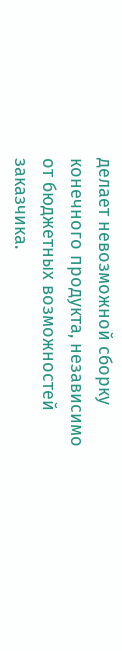делает невозможной сборку конечного продукта, независимо от бюджетных возможностей заказчика.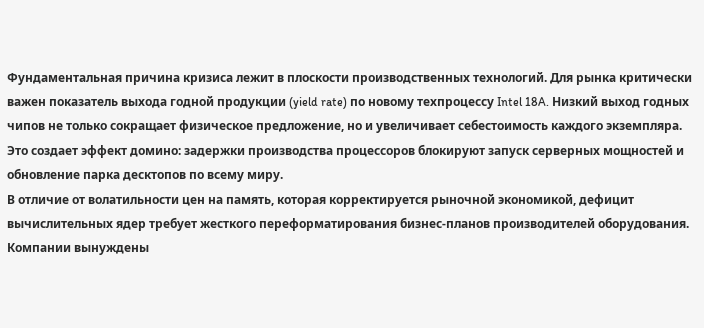Фундаментальная причина кризиса лежит в плоскости производственных технологий. Для рынка критически важен показатель выхода годной продукции (yield rate) по новому техпроцессу Intel 18A. Низкий выход годных чипов не только сокращает физическое предложение, но и увеличивает себестоимость каждого экземпляра. Это создает эффект домино: задержки производства процессоров блокируют запуск серверных мощностей и обновление парка десктопов по всему миру.
В отличие от волатильности цен на память, которая корректируется рыночной экономикой, дефицит вычислительных ядер требует жесткого переформатирования бизнес-планов производителей оборудования. Компании вынуждены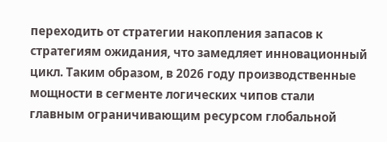переходить от стратегии накопления запасов к стратегиям ожидания, что замедляет инновационный цикл. Таким образом, в 2026 году производственные мощности в сегменте логических чипов стали главным ограничивающим ресурсом глобальной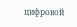цифровой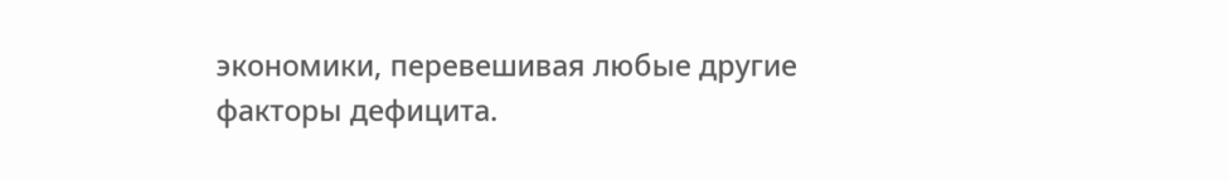экономики, перевешивая любые другие факторы дефицита.